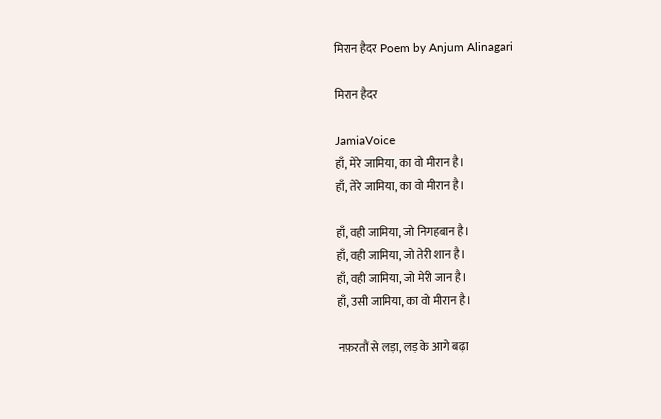मिरान हैदर Poem by Anjum Alinagari

मिरान हैदर

JamiaVoice
हाँ, मेरे जामिया, का वो मीरान है।
हाँ, तेरे जामिया, का वो मीरान है।

हाँ, वही जामिया, जो निगहबान है।
हाँ, वही जामिया, जो तेरी शान है।
हाँ, वही जामिया, जो मेरी जान है।
हाँ, उसी जामिया, का वो मीरान है।

नफ़रतौं से लड़ा, लड़ के आगे बढ़ा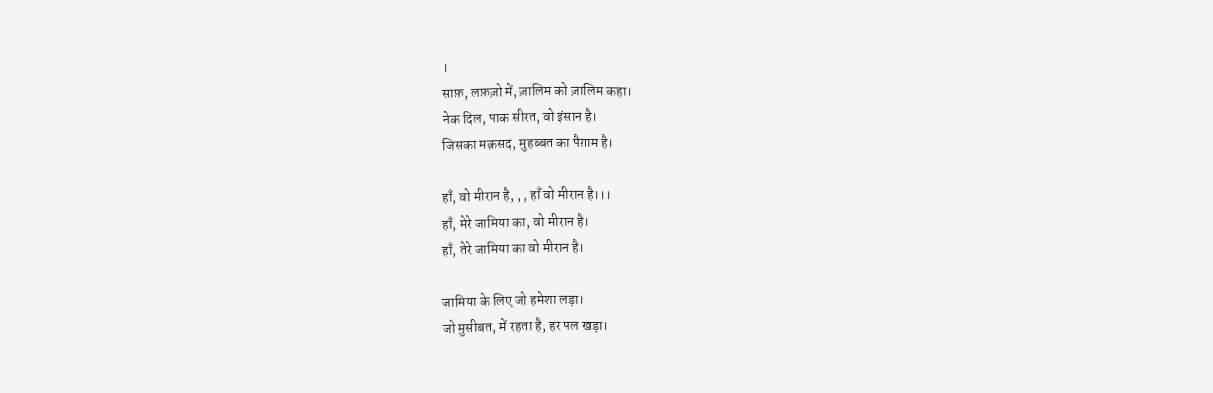।
साफ़, लफ़ज़ो में, ज़ालिम को ज़ालिम कहा।
नेक दिल, पाक सीरत, वो इंसान है।
जिसका मक़सद, मुहब्बत का पैग़ाम है।

हाँ, वो मीरान है, , , हाँ वो मीरान है।।।
हाँ, मेरे जामिया का, वो मीरान है।
हाँ, तेरे जामिया का वो मीरान है।

जामिया के लिए जो हमेशा लड़ा।
जो मुसीबत, में रहता है, हर पल खड़ा।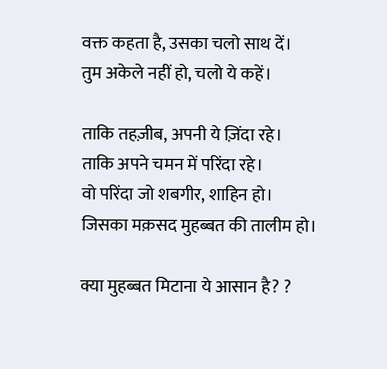वक्त कहता है, उसका चलो साथ दें।
तुम अकेले नहीं हो, चलो ये कहें।

ताकि तहज़ीब, अपनी ये ज़िंदा रहे।
ताकि अपने चमन में परिंदा रहे।
वो परिंदा जो शबगीर, शाहिन हो।
जिसका मक़सद मुहब्बत की तालीम हो।

क्या मुहब्बत मिटाना ये आसान है? ?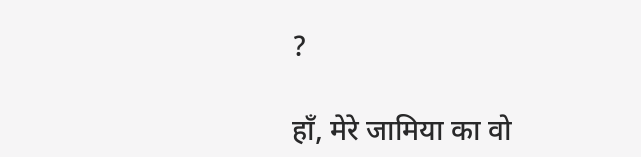?

हाँ, मेरे जामिया का वो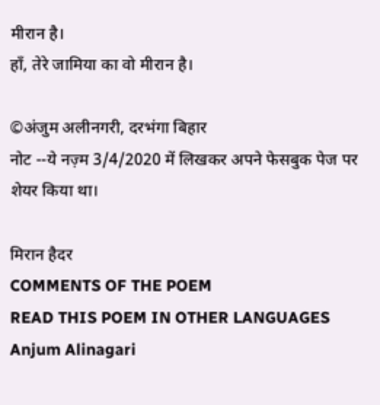मीरान है।
हाँ, तेरे जामिया का वो मीरान है।

©अंजुम अलीनगरी, दरभंगा बिहार
नोट --ये नज़्म 3/4/2020 में लिखकर अपने फेसबुक पेज पर शेयर किया था।

मिरान हैदर
COMMENTS OF THE POEM
READ THIS POEM IN OTHER LANGUAGES
Anjum Alinagari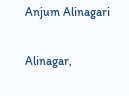Anjum Alinagari

Alinagar,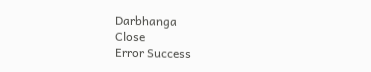Darbhanga
Close
Error Success